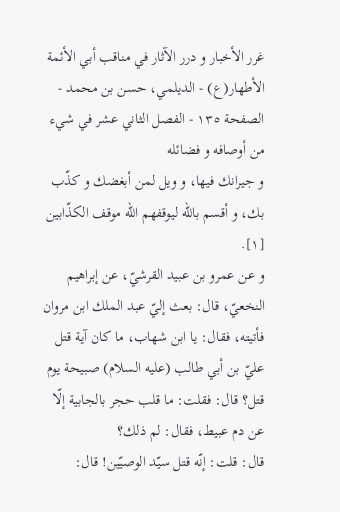غرر الأخبار و درر الآثار في مناقب أبي الأئمة الأطهار(ع) - الديلمي، حسن بن محمد - الصفحة ١٣٥ - الفصل الثاني عشر في شيء من أوصافه و فضائله
و جيرانك فيها، و ويل لمن أبغضك و كذّب بك، و أقسم باللّه ليوقفهم اللّه موقف الكذّابين [١].
و عن عمرو بن عبيد القرشيّ، عن إبراهيم النخعيّ، قال: بعث إليّ عبد الملك ابن مروان فأتيته، فقال: يا ابن شهاب، ما كان آية قتل عليّ بن أبي طالب (عليه السلام) صبيحة يوم قتل؟ قال: فقلت: ما قلب حجر بالجابية إلّا عن دم عبيط، فقال: لم ذلك؟
قال: قلت: إنّه قتل سيّد الوصيّين! قال: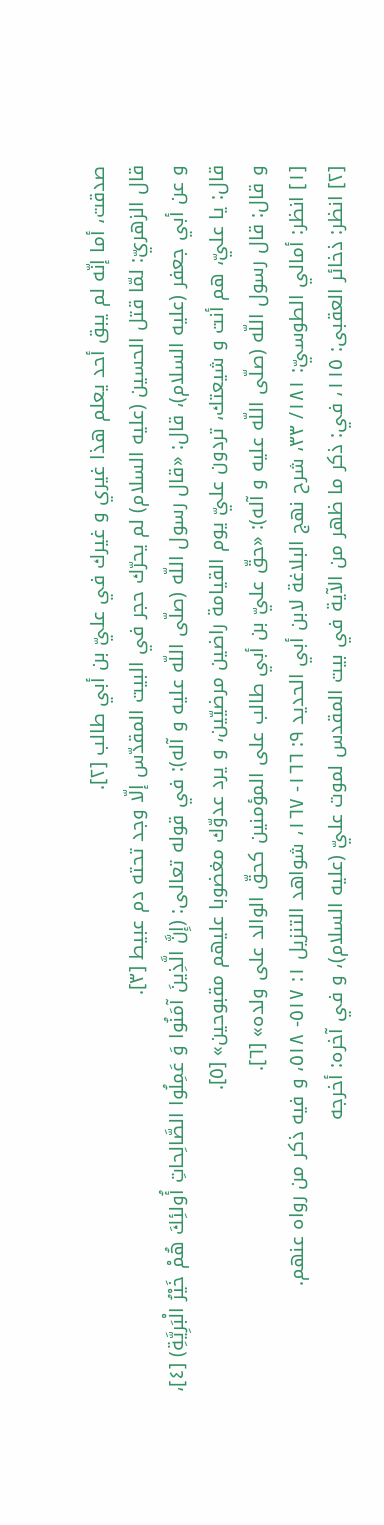صدقت، أما إنّه لم يبق أحد يعلم هذا غيري و غيرك في عليّ بن أبي طالب [٢].
قال الزهريّ: لمّا قتل الحسين (عليه السلام) لم يحرّك حجر في البيت المقدّس إلّا وجد تحته دم عبيط [٣].
و عن أبي جعفر (عليه السلام)، قال: «قال رسول اللّه (صلّى اللّه عليه و آله): في قوله تعالى: (إِنَّ الَّذِينَ آمَنُوا وَ عَمِلُوا الصَّالِحاتِ أُولئِكَ هُمْ خَيْرُ الْبَرِيَّةِ) [٤]، قال: يا عليّ، هم أنت و شيعتك، تردون عليّ يوم القيامة راضين مرضيّين، و يرد عدوّك مغضوبا عليهم مقبوحين» [٥].
و قال: قال رسول اللّه (صلّى اللّه عليه و آله): «حقّ عليّ بن أبي طالب على المؤمنين كحقّ الوالد على ولده» [٦].
[١] انظر: أمالي الطوسيّ: ١٨١/ ٣٣، شرح نهج البلاغة لابن أبي الحديد ٩: ١٦٦- ١٦٧، شواهد التنزيل ١: ٥١٧- ٥١٨، و فيه ذكر من رواه عنهم.
[٢] انظر: ذخائر العقبى: ١١٥، في: ذكر ما ظهر من الآية في بيت المقدس لموت عليّ (عليه السلام)، و في آخره: أخرجه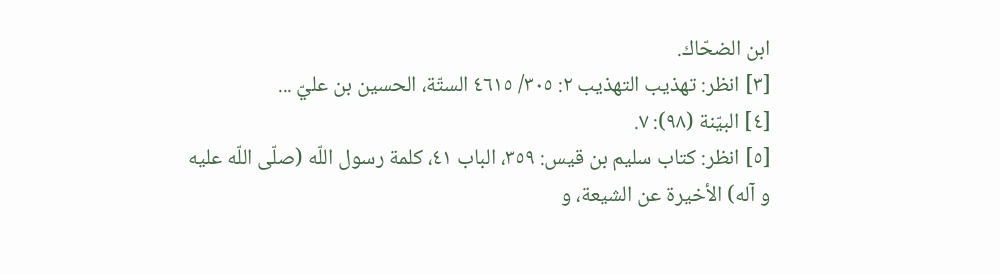ابن الضحّاك.
[٣] انظر: تهذيب التهذيب ٢: ٣٠٥/ ٤٦١٥ الستّة، الحسين بن عليّ ...
[٤] البيّنة (٩٨): ٧.
[٥] انظر: كتاب سليم بن قيس: ٣٥٩، الباب ٤١، كلمة رسول اللّه (صلّى اللّه عليه و آله) الأخيرة عن الشيعة، و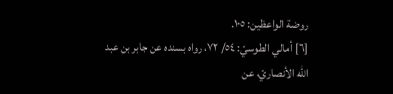روضة الواعظين: ١٠٥.
[٦] أمالي الطوسيّ: ٥٤/ ٧٢، رواه بسنده عن جابر بن عبد اللّه الأنصاريّ، عن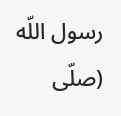رسول اللّه (صلّى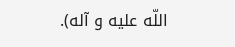اللّه عليه و آله).